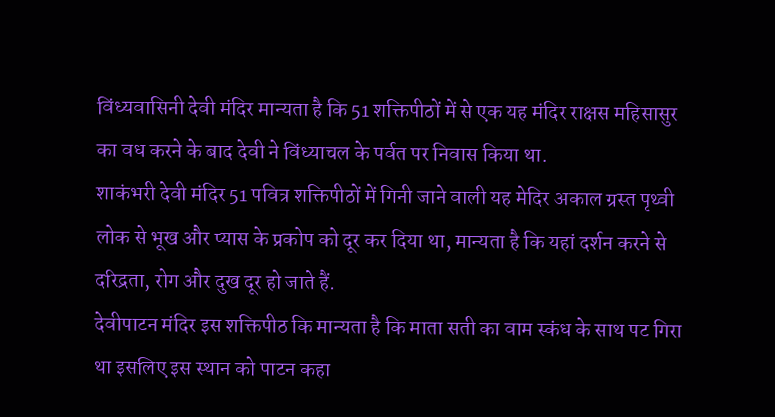विंध्यवासिनी देवी मंदिर मान्यता है कि 51 शक्तिपीठों में से एक यह मंदिर राक्षस महिसासुर का वध करने के बाद देवी ने विंध्याचल के पर्वत पर निवास किया था.
शाकंभरी देवी मंदिर 51 पवित्र शक्तिपीठों में गिनी जाने वाली यह मेदिर अकाल ग्रस्त पृथ्वी लोक से भूख और प्यास के प्रकोप को दूर कर दिया था, मान्यता है कि यहां दर्शन करने से दरिद्रता, रोग और दुख दूर हो जाते हैं.
देवीपाटन मंदिर इस शक्तिपीठ कि मान्यता है कि माता सती का वाम स्कंध के साथ पट गिरा था इसलिए इस स्थान को पाटन कहा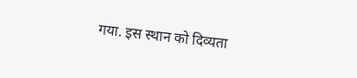गया. इस स्थान को दिव्यता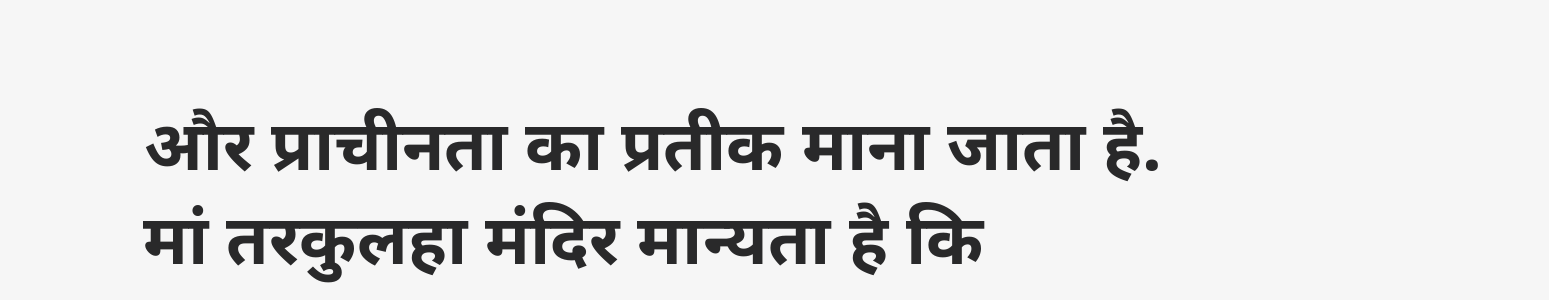और प्राचीनता का प्रतीक माना जाता है.
मां तरकुलहा मंदिर मान्यता है कि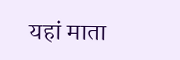यहां माता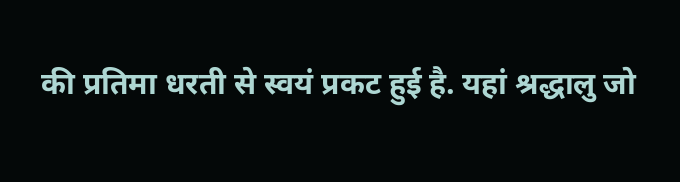की प्रतिमा धरती से स्वयं प्रकट हुई है. यहां श्रद्धालु जो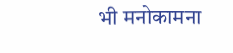भी मनोकामना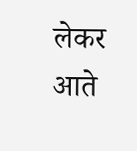लेकर आते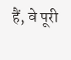हैं, वे पूरी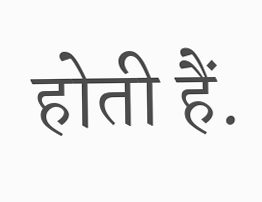होती हैं.